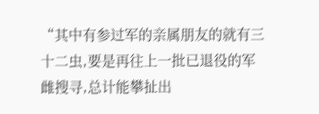“其中有参过军的亲属朋友的就有三十二虫,要是再往上一批已退役的军雌搜寻,总计能攀扯出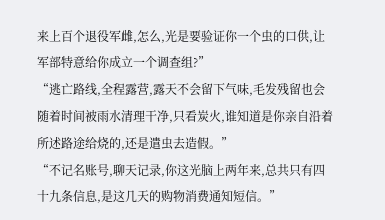来上百个退役军雌,怎么,光是要验证你一个虫的口供,让军部特意给你成立一个调查组?”
“逃亡路线,全程露营,露天不会留下气味,毛发残留也会随着时间被雨水清理干净,只看炭火,谁知道是你亲自沿着所述路途给烧的,还是遣虫去造假。”
“不记名账号,聊天记录,你这光脑上两年来,总共只有四十九条信息,是这几天的购物消费通知短信。”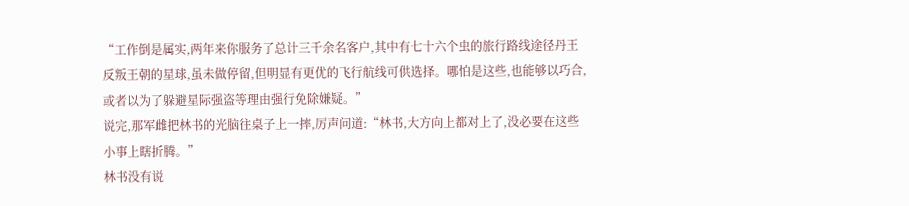“工作倒是属实,两年来你服务了总计三千余名客户,其中有七十六个虫的旅行路线途径丹王反叛王朝的星球,虽未做停留,但明显有更优的飞行航线可供选择。哪怕是这些,也能够以巧合,或者以为了躲避星际强盗等理由强行免除嫌疑。”
说完,那军雌把林书的光脑往桌子上一摔,厉声问道:“林书,大方向上都对上了,没必要在这些小事上瞎折腾。”
林书没有说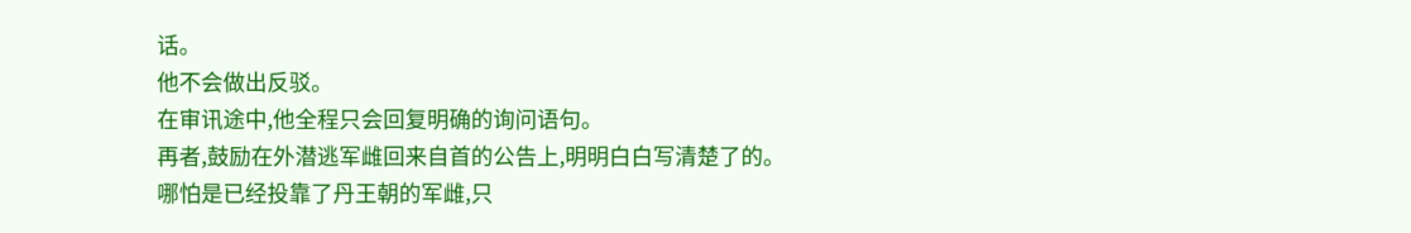话。
他不会做出反驳。
在审讯途中,他全程只会回复明确的询问语句。
再者,鼓励在外潜逃军雌回来自首的公告上,明明白白写清楚了的。
哪怕是已经投靠了丹王朝的军雌,只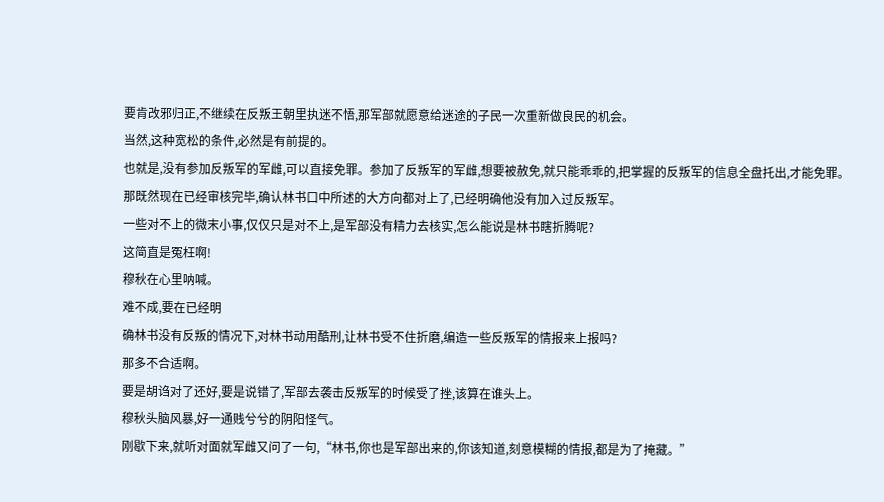要肯改邪归正,不继续在反叛王朝里执迷不悟,那军部就愿意给迷途的子民一次重新做良民的机会。
当然,这种宽松的条件,必然是有前提的。
也就是,没有参加反叛军的军雌,可以直接免罪。参加了反叛军的军雌,想要被赦免,就只能乖乖的,把掌握的反叛军的信息全盘托出,才能免罪。
那既然现在已经审核完毕,确认林书口中所述的大方向都对上了,已经明确他没有加入过反叛军。
一些对不上的微末小事,仅仅只是对不上,是军部没有精力去核实,怎么能说是林书瞎折腾呢?
这简直是冤枉啊!
穆秋在心里呐喊。
难不成,要在已经明
确林书没有反叛的情况下,对林书动用酷刑,让林书受不住折磨,编造一些反叛军的情报来上报吗?
那多不合适啊。
要是胡诌对了还好,要是说错了,军部去袭击反叛军的时候受了挫,该算在谁头上。
穆秋头脑风暴,好一通贱兮兮的阴阳怪气。
刚歇下来,就听对面就军雌又问了一句,“林书,你也是军部出来的,你该知道,刻意模糊的情报,都是为了掩藏。”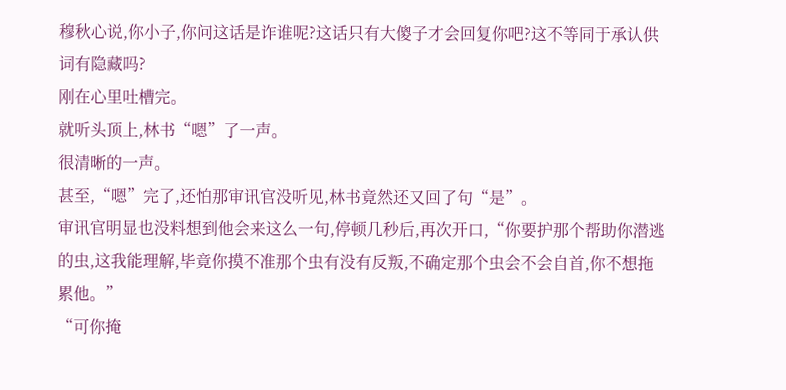穆秋心说,你小子,你问这话是诈谁呢?这话只有大傻子才会回复你吧?这不等同于承认供词有隐藏吗?
刚在心里吐槽完。
就听头顶上,林书“嗯”了一声。
很清晰的一声。
甚至,“嗯”完了,还怕那审讯官没听见,林书竟然还又回了句“是”。
审讯官明显也没料想到他会来这么一句,停顿几秒后,再次开口,“你要护那个帮助你潜逃的虫,这我能理解,毕竟你摸不准那个虫有没有反叛,不确定那个虫会不会自首,你不想拖累他。”
“可你掩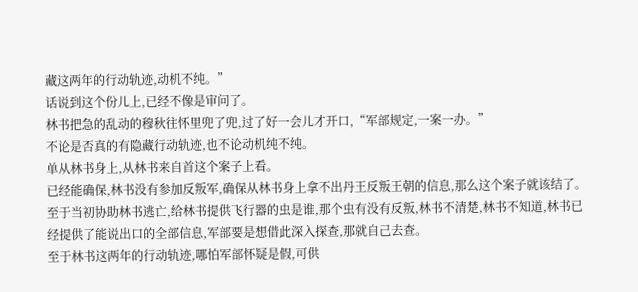藏这两年的行动轨迹,动机不纯。”
话说到这个份儿上,已经不像是审问了。
林书把急的乱动的穆秋往怀里兜了兜,过了好一会儿才开口,“军部规定,一案一办。”
不论是否真的有隐藏行动轨迹,也不论动机纯不纯。
单从林书身上,从林书来自首这个案子上看。
已经能确保,林书没有参加反叛军,确保从林书身上拿不出丹王反叛王朝的信息,那么这个案子就该结了。
至于当初协助林书逃亡,给林书提供飞行器的虫是谁,那个虫有没有反叛,林书不清楚,林书不知道,林书已经提供了能说出口的全部信息,军部要是想借此深入探查,那就自己去查。
至于林书这两年的行动轨迹,哪怕军部怀疑是假,可供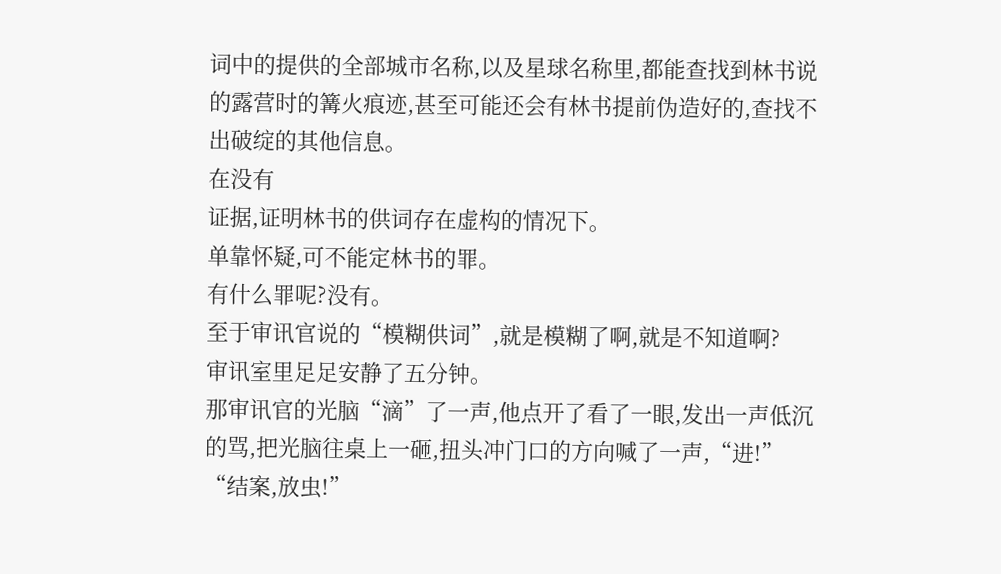词中的提供的全部城市名称,以及星球名称里,都能查找到林书说的露营时的篝火痕迹,甚至可能还会有林书提前伪造好的,查找不出破绽的其他信息。
在没有
证据,证明林书的供词存在虚构的情况下。
单靠怀疑,可不能定林书的罪。
有什么罪呢?没有。
至于审讯官说的“模糊供词”,就是模糊了啊,就是不知道啊?
审讯室里足足安静了五分钟。
那审讯官的光脑“滴”了一声,他点开了看了一眼,发出一声低沉的骂,把光脑往桌上一砸,扭头冲门口的方向喊了一声,“进!”
“结案,放虫!”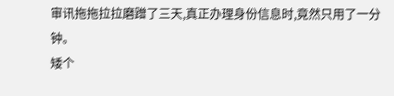审讯拖拖拉拉磨蹭了三天,真正办理身份信息时,竟然只用了一分钟。
矮个